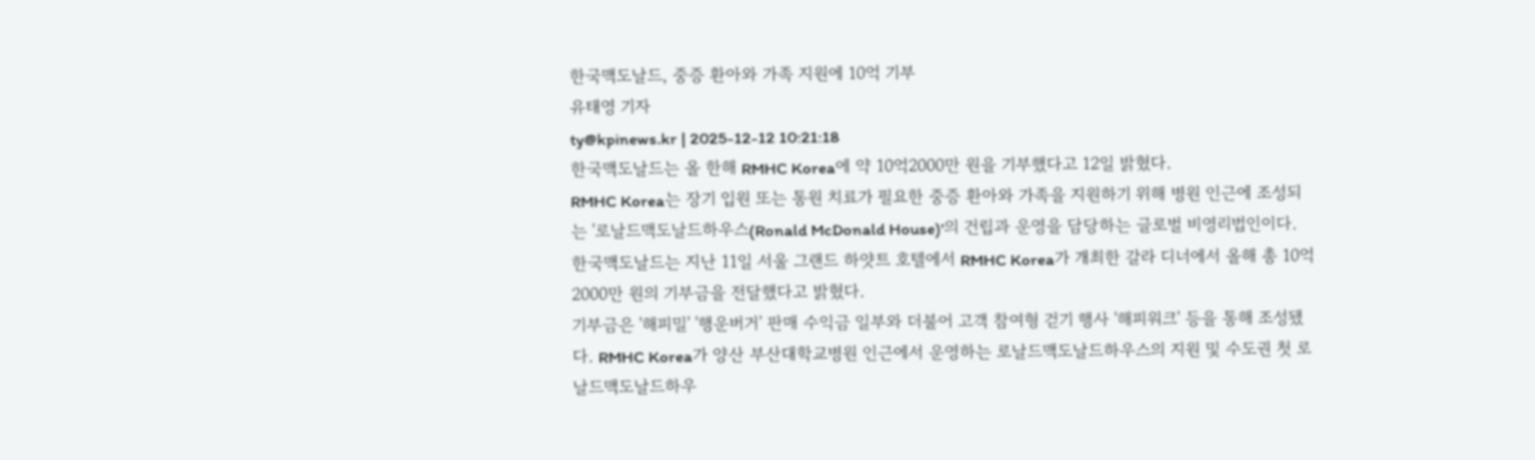한국맥도날드, 중증 환아와 가족 지원에 10억 기부
유태영 기자
ty@kpinews.kr | 2025-12-12 10:21:18
한국맥도날드는 올 한해 RMHC Korea에 약 10억2000만 원을 기부했다고 12일 밝혔다.
RMHC Korea는 장기 입원 또는 통원 치료가 필요한 중증 환아와 가족을 지원하기 위해 병원 인근에 조성되는 '로날드맥도날드하우스(Ronald McDonald House)'의 건립과 운영을 담당하는 글로벌 비영리법인이다.
한국맥도날드는 지난 11일 서울 그랜드 하얏트 호텔에서 RMHC Korea가 개최한 갈라 디너에서 올해 총 10억2000만 원의 기부금을 전달했다고 밝혔다.
기부금은 '해피밀' '행운버거' 판매 수익금 일부와 더불어 고객 참여형 걷기 행사 '해피워크' 등을 통해 조성됐다. RMHC Korea가 양산 부산대학교병원 인근에서 운영하는 로날드맥도날드하우스의 지원 및 수도권 첫 로날드맥도날드하우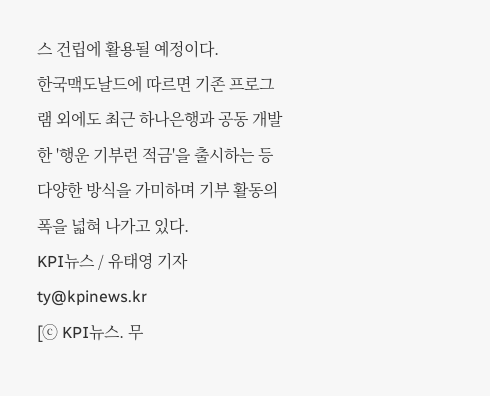스 건립에 활용될 예정이다.
한국맥도날드에 따르면 기존 프로그램 외에도 최근 하나은행과 공동 개발한 '행운 기부런 적금'을 출시하는 등 다양한 방식을 가미하며 기부 활동의 폭을 넓혀 나가고 있다.
KPI뉴스 / 유태영 기자 ty@kpinews.kr
[ⓒ KPI뉴스. 무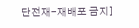단전재-재배포 금지]